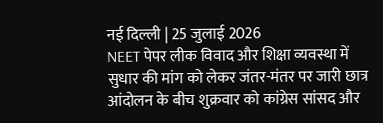नई दिल्ली | 25 जुलाई 2026
NEET पेपर लीक विवाद और शिक्षा व्यवस्था में सुधार की मांग को लेकर जंतर-मंतर पर जारी छात्र आंदोलन के बीच शुक्रवार को कांग्रेस सांसद और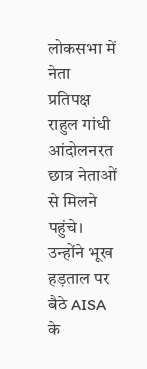लोकसभा में नेता प्रतिपक्ष राहुल गांधी आंदोलनरत छात्र नेताओं से मिलने पहुंचे। उन्होंने भूख हड़ताल पर बैठे AISA के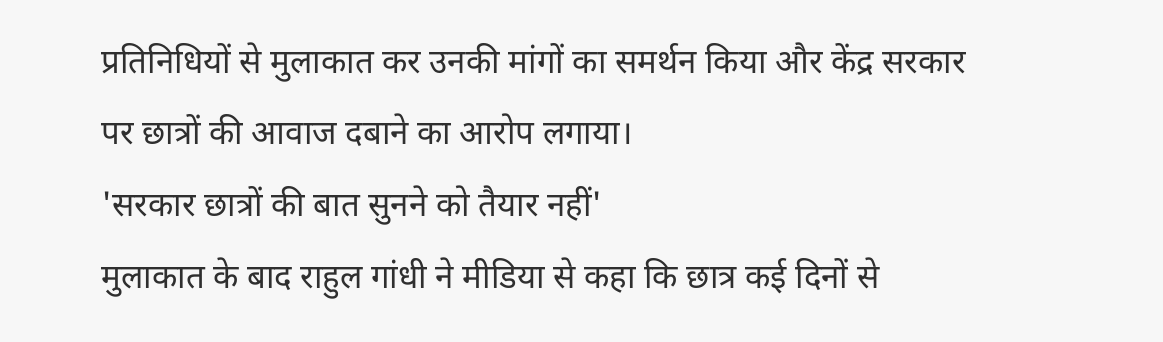प्रतिनिधियों से मुलाकात कर उनकी मांगों का समर्थन किया और केंद्र सरकार पर छात्रों की आवाज दबाने का आरोप लगाया।
'सरकार छात्रों की बात सुनने को तैयार नहीं'
मुलाकात के बाद राहुल गांधी ने मीडिया से कहा कि छात्र कई दिनों से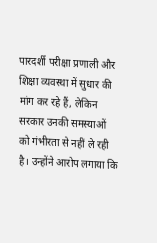पारदर्शी परीक्षा प्रणाली और शिक्षा व्यवस्था में सुधार की मांग कर रहे हैं, लेकिन सरकार उनकी समस्याओं को गंभीरता से नहीं ले रही है। उन्होंने आरोप लगाया कि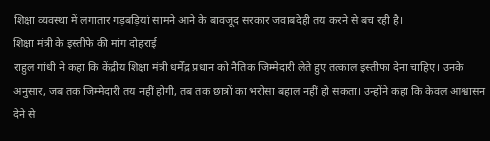शिक्षा व्यवस्था में लगातार गड़बड़ियां सामने आने के बावजूद सरकार जवाबदेही तय करने से बच रही है।
शिक्षा मंत्री के इस्तीफे की मांग दोहराई
राहुल गांधी ने कहा कि केंद्रीय शिक्षा मंत्री धर्मेंद्र प्रधान को नैतिक जिम्मेदारी लेते हुए तत्काल इस्तीफा देना चाहिए। उनके अनुसार, जब तक जिम्मेदारी तय नहीं होगी, तब तक छात्रों का भरोसा बहाल नहीं हो सकता। उन्होंने कहा कि केवल आश्वासन देने से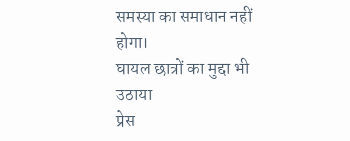समस्या का समाधान नहीं होगा।
घायल छात्रों का मुद्दा भी उठाया
प्रेस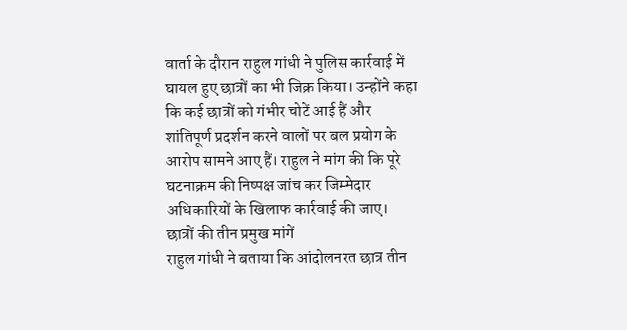वार्ता के दौरान राहुल गांधी ने पुलिस कार्रवाई में घायल हुए छात्रों का भी जिक्र किया। उन्होंने कहा कि कई छात्रों को गंभीर चोटें आई हैं और शांतिपूर्ण प्रदर्शन करने वालों पर बल प्रयोग के आरोप सामने आए हैं। राहुल ने मांग की कि पूरे घटनाक्रम की निष्पक्ष जांच कर जिम्मेदार अधिकारियों के खिलाफ कार्रवाई की जाए।
छात्रों की तीन प्रमुख मांगें
राहुल गांधी ने बताया कि आंदोलनरत छात्र तीन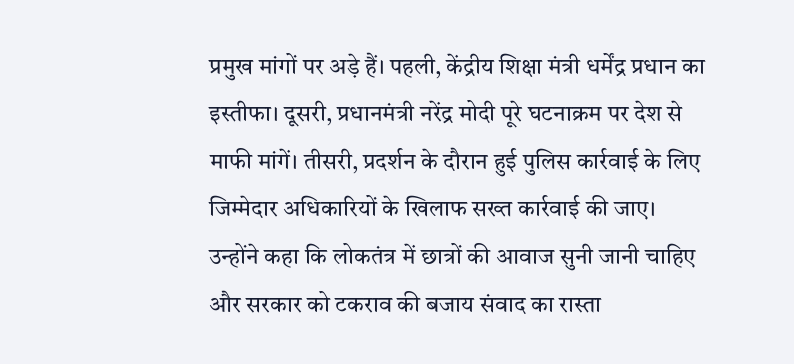प्रमुख मांगों पर अड़े हैं। पहली, केंद्रीय शिक्षा मंत्री धर्मेंद्र प्रधान का इस्तीफा। दूसरी, प्रधानमंत्री नरेंद्र मोदी पूरे घटनाक्रम पर देश से माफी मांगें। तीसरी, प्रदर्शन के दौरान हुई पुलिस कार्रवाई के लिए जिम्मेदार अधिकारियों के खिलाफ सख्त कार्रवाई की जाए।
उन्होंने कहा कि लोकतंत्र में छात्रों की आवाज सुनी जानी चाहिए और सरकार को टकराव की बजाय संवाद का रास्ता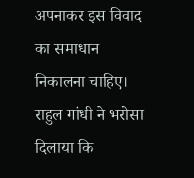अपनाकर इस विवाद का समाधान निकालना चाहिए। राहुल गांधी ने भरोसा दिलाया कि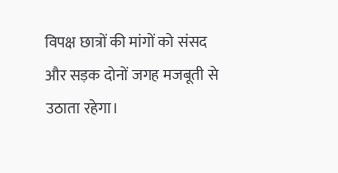विपक्ष छात्रों की मांगों को संसद और सड़क दोनों जगह मजबूती से उठाता रहेगा।